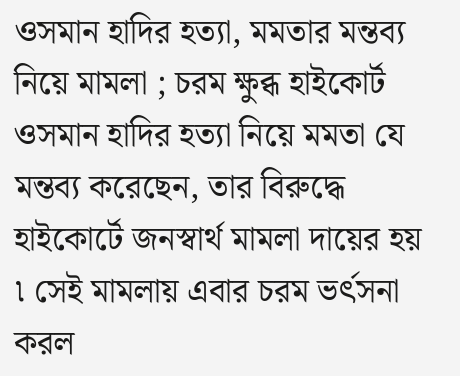ওসমান হাদির হত্যা, মমতার মন্তব্য নিয়ে মামলা ; চরম ক্ষুব্ধ হাইকোর্ট
ওসমান হাদির হত্যা নিয়ে মমতা যে মন্তব্য করেছেন, তার বিরুদ্ধে হাইকোর্টে জনস্বার্থ মামলা দায়ের হয় ৷ সেই মামলায় এবার চরম ভর্ৎসনা করল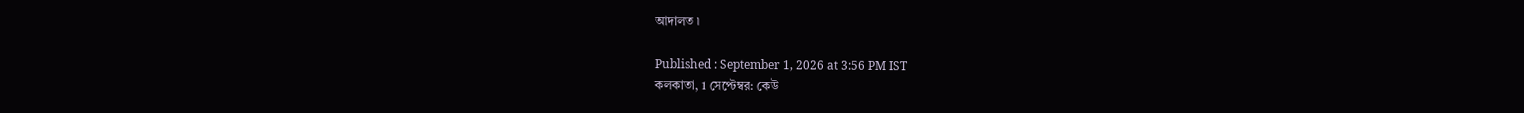আদালত ৷

Published : September 1, 2026 at 3:56 PM IST
কলকাতা, 1 সেপ্টেম্বর: কেউ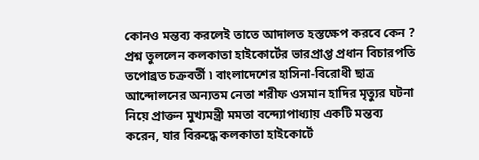কোনও মন্তব্য করলেই তাতে আদালত হস্তক্ষেপ করবে কেন ? প্রশ্ন তুললেন কলকাতা হাইকোর্টের ভারপ্রাপ্ত প্রধান বিচারপতি তপোব্রত চক্রবর্তী ৷ বাংলাদেশের হাসিনা-বিরোধী ছাত্র আন্দোলনের অন্যতম নেতা শরীফ ওসমান হাদির মৃত্যুর ঘটনা নিয়ে প্রাক্তন মুখ্যমন্ত্রী মমতা বন্দ্যোপাধ্যায় একটি মন্তব্য করেন, যার বিরুদ্ধে কলকাতা হাইকোর্টে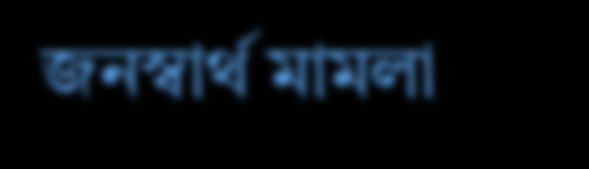জনস্বার্থ মামলা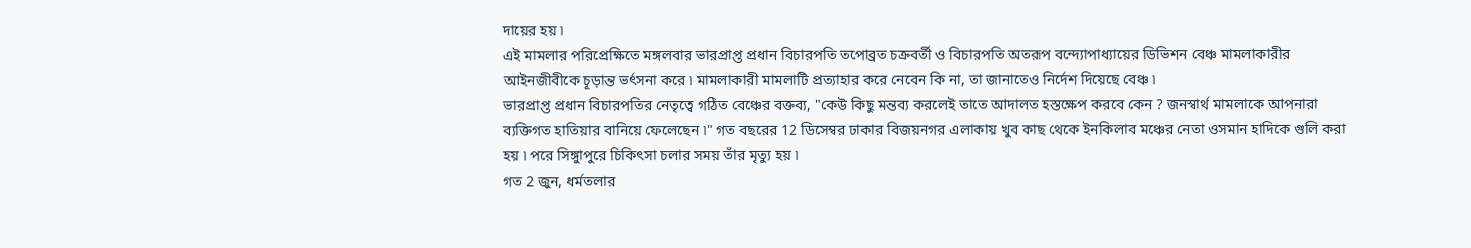দায়ের হয় ৷
এই মামলার পরিপ্রেক্ষিতে মঙ্গলবার ভারপ্রাপ্ত প্রধান বিচারপতি তপোব্রত চক্রবর্তী ও বিচারপতি অতরূপ বন্দ্যোপাধ্যায়ের ডিভিশন বেঞ্চ মামলাকারীর আইনজীবীকে চূড়ান্ত ভর্ৎসনা করে ৷ মামলাকারী মামলাটি প্রত্যাহার করে নেবেন কি না, তা জানাতেও নির্দেশ দিয়েছে বেঞ্চ ৷
ভারপ্রাপ্ত প্রধান বিচারপতির নেতৃত্বে গঠিত বেঞ্চের বক্তব্য, "কেউ কিছু মন্তব্য করলেই তাতে আদালত হস্তক্ষেপ করবে কেন ? জনস্বার্থ মামলাকে আপনারা ব্যক্তিগত হাতিয়ার বানিয়ে ফেলেছেন ৷" গত বছরের 12 ডিসেম্বর ঢাকার বিজয়নগর এলাকায় খুব কাছ থেকে ইনকিলাব মঞ্চের নেতা ওসমান হাদিকে গুলি করা হয় ৷ পরে সিঙ্গাুপুরে চিকিৎসা চলার সময় তাঁর মৃত্যু হয় ৷
গত 2 জুন, ধর্মতলার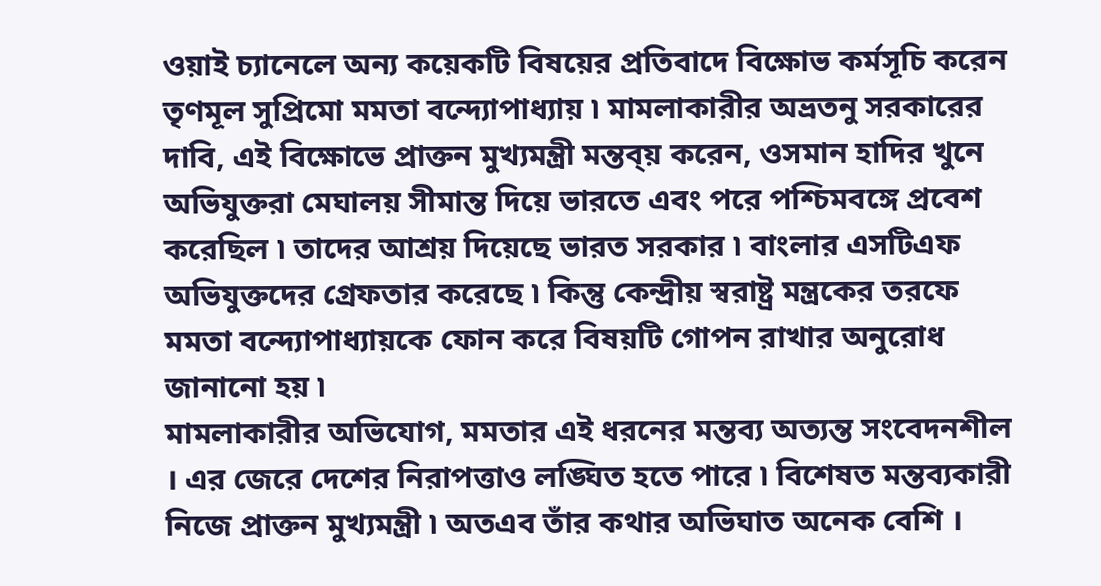ওয়াই চ্যানেলে অন্য কয়েকটি বিষয়ের প্রতিবাদে বিক্ষোভ কর্মসূচি করেন তৃণমূল সুপ্রিমো মমতা বন্দ্যোপাধ্যায় ৷ মামলাকারীর অভ্রতনু সরকারের দাবি, এই বিক্ষোভে প্রাক্তন মুখ্যমন্ত্রী মন্তব্য় করেন, ওসমান হাদির খুনে অভিযুক্তরা মেঘালয় সীমান্ত দিয়ে ভারতে এবং পরে পশ্চিমবঙ্গে প্রবেশ করেছিল ৷ তাদের আশ্রয় দিয়েছে ভারত সরকার ৷ বাংলার এসটিএফ অভিযুক্তদের গ্রেফতার করেছে ৷ কিন্তু কেন্দ্রীয় স্বরাষ্ট্র মন্ত্রকের তরফে মমতা বন্দ্যোপাধ্যায়কে ফোন করে বিষয়টি গোপন রাখার অনুরোধ জানানো হয় ৷
মামলাকারীর অভিযোগ, মমতার এই ধরনের মন্তব্য অত্যন্ত সংবেদনশীল । এর জেরে দেশের নিরাপত্তাও লঙ্ঘিত হতে পারে ৷ বিশেষত মন্তব্যকারী নিজে প্রাক্তন মুখ্যমন্ত্রী ৷ অতএব তাঁর কথার অভিঘাত অনেক বেশি ।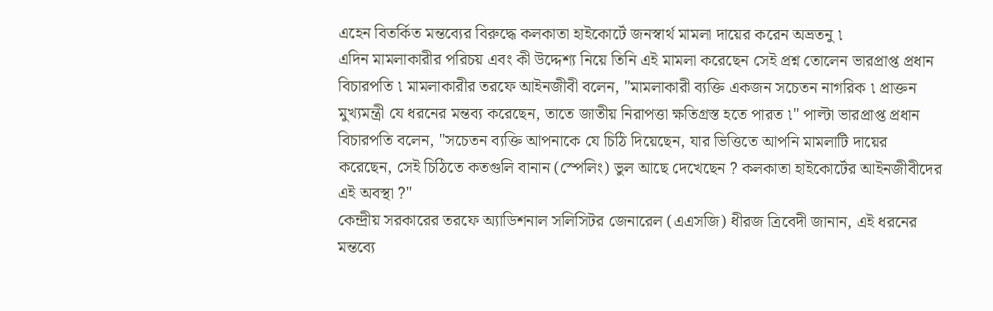এহেন বিতর্কিত মন্তব্যের বিরুদ্ধে কলকাতা হাইকোর্টে জনস্বার্থ মামলা দায়ের করেন অভ্রতনু ৷
এদিন মামলাকারীর পরিচয় এবং কী উদ্দেশ্য নিয়ে তিনি এই মামলা করেছেন সেই প্রশ্ন তোলেন ভারপ্রাপ্ত প্রধান বিচারপতি ৷ মামলাকারীর তরফে আইনজীবী বলেন, "মামলাকারী ব্যক্তি একজন সচেতন নাগরিক ৷ প্রাক্তন মুখ্যমন্ত্রী যে ধরনের মন্তব্য করেছেন, তাতে জাতীয় নিরাপত্তা ক্ষতিগ্রস্ত হতে পারত ৷" পাল্টা ভারপ্রাপ্ত প্রধান বিচারপতি বলেন, "সচেতন ব্যক্তি আপনাকে যে চিঠি দিয়েছেন, যার ভিত্তিতে আপনি মামলাটি দায়ের করেছেন, সেই চিঠিতে কতগুলি বানান (স্পেলিং) ভুল আছে দেখেছেন ? কলকাতা হাইকোর্টের আইনজীবীদের এই অবস্থা ?"
কেন্দ্রীয় সরকারের তরফে অ্যাডিশনাল সলিসিটর জেনারেল (এএসজি) ধীরজ ত্রিবেদী জানান, এই ধরনের মন্তব্যে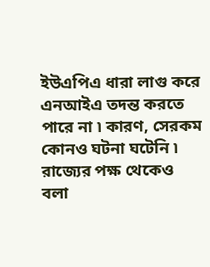ইউএপিএ ধারা লাগু করে এনআইএ তদন্ত করতে পারে না ৷ কারণ, সেরকম কোনও ঘটনা ঘটেনি ৷ রাজ্যের পক্ষ থেকেও বলা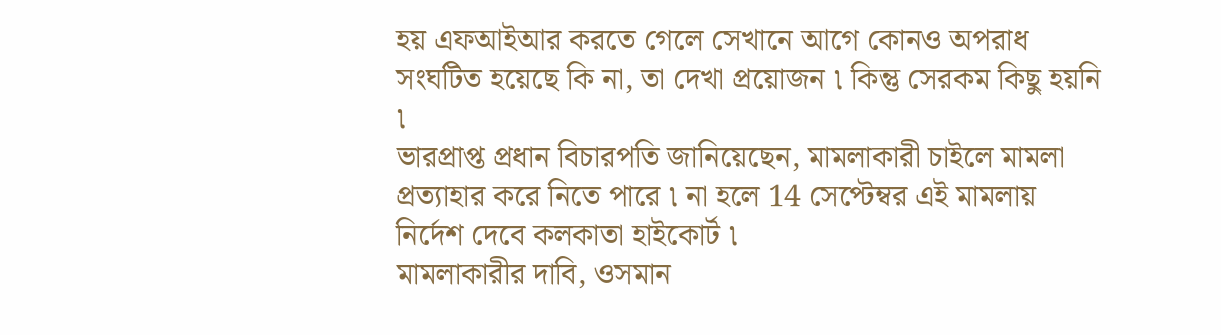হয় এফআইআর করতে গেলে সেখানে আগে কোনও অপরাধ সংঘটিত হয়েছে কি না, তা দেখা প্রয়োজন ৷ কিন্তু সেরকম কিছু হয়নি ৷
ভারপ্রাপ্ত প্রধান বিচারপতি জানিয়েছেন, মামলাকারী চাইলে মামলা প্রত্যাহার করে নিতে পারে ৷ না হলে 14 সেপ্টেম্বর এই মামলায় নির্দেশ দেবে কলকাতা হাইকোর্ট ৷
মামলাকারীর দাবি, ওসমান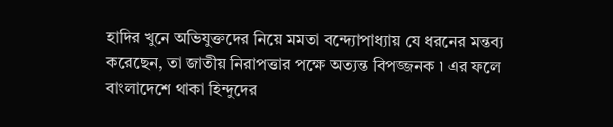হাদির খুনে অভিযুক্তদের নিয়ে মমতা বন্দ্যোপাধ্যায় যে ধরনের মন্তব্য করেছেন, তা জাতীয় নিরাপত্তার পক্ষে অত্যন্ত বিপজ্জনক ৷ এর ফলে বাংলাদেশে থাকা হিন্দুদের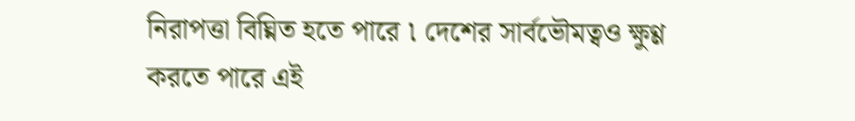নিরাপত্তা বিঘ্নিত হতে পারে ৷ দেশের সার্বভৌমত্বও ক্ষুণ্ণ করতে পারে এই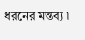ধরনের মন্তব্য ৷